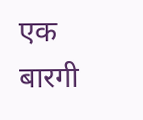एक बारगी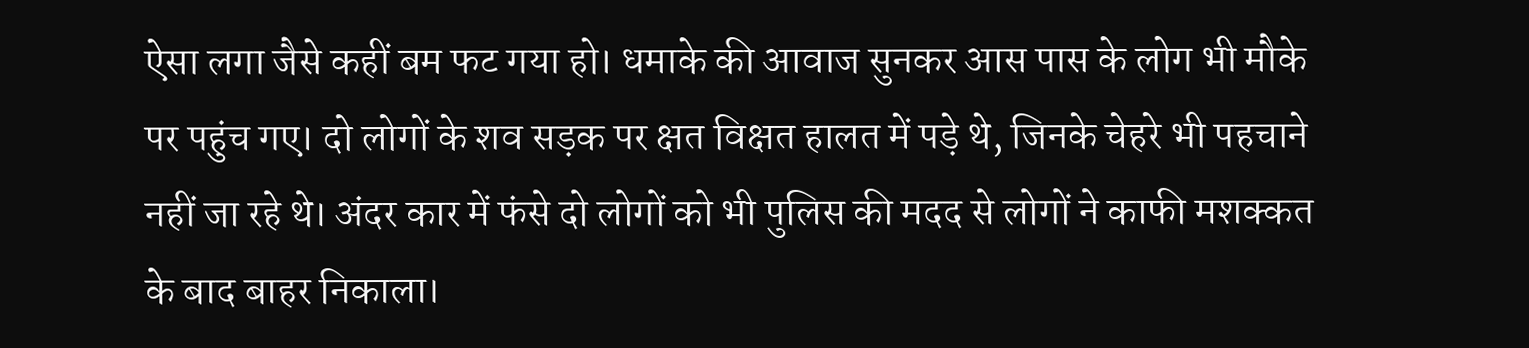ऐसा लगा जैसे कहीं बम फट गया हो। धमाके की आवाज सुनकर आस पास के लोग भी मौके पर पहुंच गए। दो लोगों के शव सड़क पर क्षत विक्षत हालत में पड़े थे, जिनके चेहरे भी पहचाने नहीं जा रहे थे। अंदर कार में फंसे दो लोगों को भी पुलिस की मदद से लोगों ने काफी मशक्कत के बाद बाहर निकाला।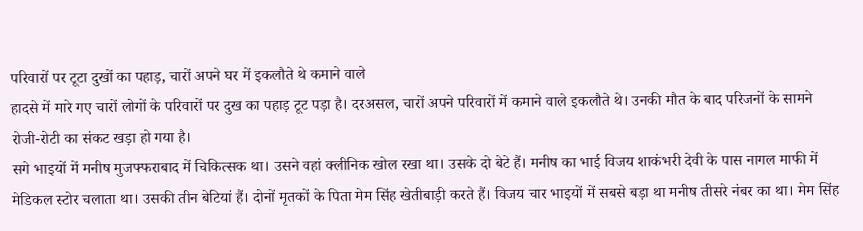परिवारों पर टूटा दुखों का पहाड़, चारों अपने घर में इकलौते थे कमाने वाले
हादसे में मारे गए चारों लोगों के परिवारों पर दुख का पहाड़ टूट पड़ा है। दरअसल, चारों अपने परिवारों में कमाने वाले इकलौते थे। उनकी मौत के बाद परिजनों के सामने रोजी-रोटी का संकट खड़ा हो गया है।
सगे भाइयों में मनीष मुजफ्फराबाद में चिकित्सक था। उसने वहां क्लीनिक खोल रखा था। उसके दो बेटे हैं। मनीष का भाई विजय शाकंभरी देवी के पास नागल माफी में मेडिकल स्टोर चलाता था। उसकी तीन बेटियां हैं। दोनों मृतकों के पिता मेम सिंह खेतीबाड़ी करते हैं। विजय चार भाइयों में सबसे बड़ा था मनीष तीसरे नंबर का था। मेम सिंह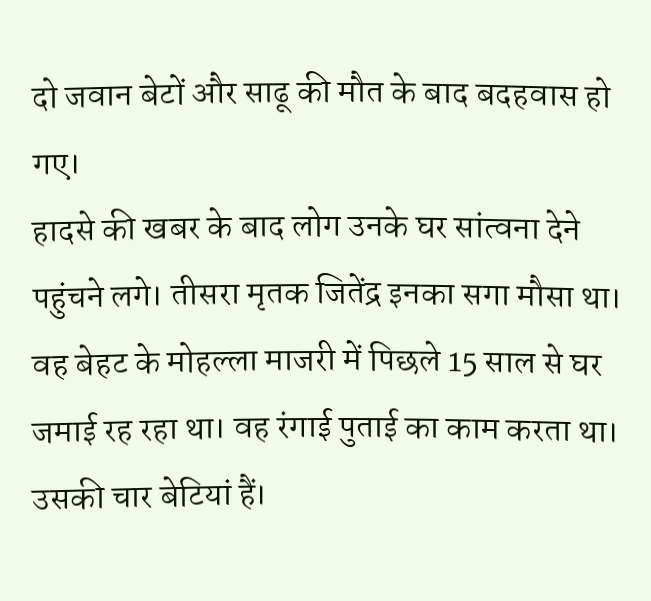दो जवान बेटों और साढू की मौत के बाद बदहवास हो गए।
हादसे की खबर के बाद लोग उनके घर सांत्वना देने पहुंचने लगे। तीसरा मृतक जितेंद्र इनका सगा मौसा था। वह बेहट के मोहल्ला माजरी में पिछले 15 साल से घर जमाई रह रहा था। वह रंगाई पुताई का काम करता था। उसकी चार बेटियां हैं।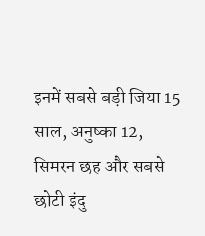इनमें सबसे बड़ी जिया 15 साल, अनुष्का 12, सिमरन छह और सबसे छोटी इंदु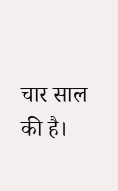चार साल की है।